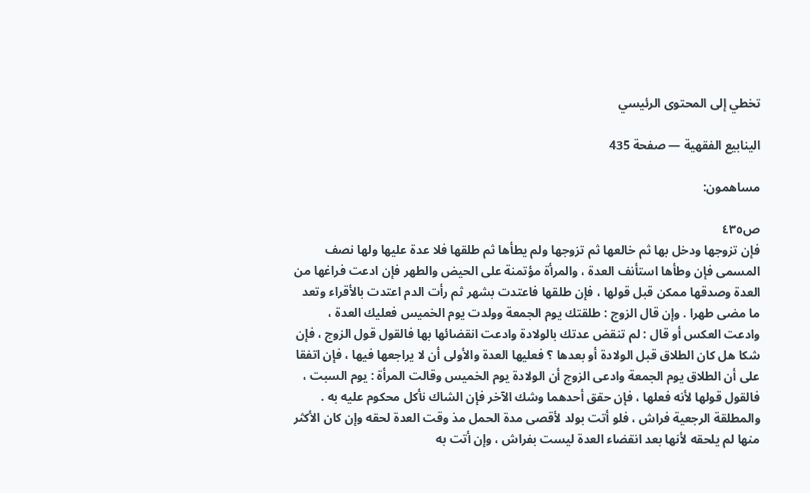تخطي إلى المحتوى الرئيسي

الينابيع الفقهية — صفحة 435

مساهمون:

ص٤٣٥
فإن تزوجها ودخل بها ثم خالعها ثم تزوجها ولم يطأها ثم طلقها فلا عدة عليها ولها نصف المسمى فإن وطأها استأنف العدة ، والمرأة مؤتمنة على الحيض والطهر فإن ادعت فراغها من العدة وصدقها ممكن قبل قولها ، فإن طلقها فاعتدت بشهر ثم رأت الدم اعتدت بالأقراء وتعد ما مضى طهرا . وإن قال الزوج : طلقتك يوم الجمعة وولدت يوم الخميس فعليك العدة ، وادعت العكس أو قال : لم تنقض عدتك بالولادة وادعت انقضائها بها فالقول قول الزوج ، فإن شكا هل كان الطلاق قبل الولادة أو بعدها ؟ فعليها العدة والأولى أن لا يراجعها فيها ، فإن اتفقا على أن الطلاق يوم الجمعة وادعى الزوج أن الولادة يوم الخميس وقالت المرأة : يوم السبت ، فالقول قولها لأنه فعلها ، فإن حقق أحدهما وشك الآخر فإن الشاك نأكل محكوم عليه به . والمطلقة الرجعية فراش ، فلو أتت بولد لأقصى مدة الحمل مذ وقت العدة لحقه وإن كان الأكثر منها لم يلحقه لأنها بعد انقضاء العدة ليست بفراش ، وإن أتت به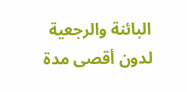البائنة والرجعية لدون أقصى مدة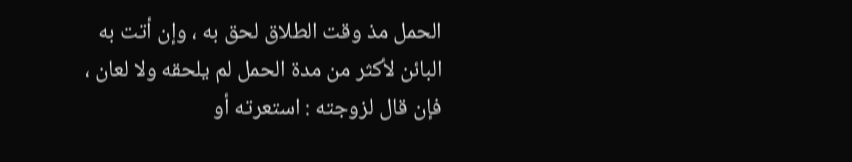الحمل مذ وقت الطلاق لحق به ، وإن أتت به البائن لأكثر من مدة الحمل لم يلحقه ولا لعان ، فإن قال لزوجته : استعرته أو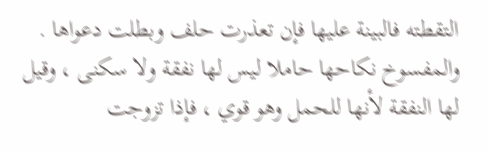التقطته فالبينة عليها فإن تعذرت حلف وبطلت دعواها . والمفسوخ نكاحها حاملا ليس لها نفقة ولا سكنى ، وقيل لها النفقة لأنها للحمل وهو قوي ، فإذا تزوجت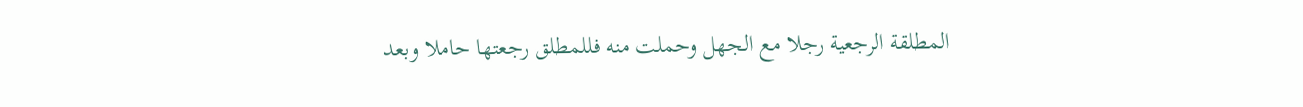المطلقة الرجعية رجلا مع الجهل وحملت منه فللمطلق رجعتها حاملا وبعد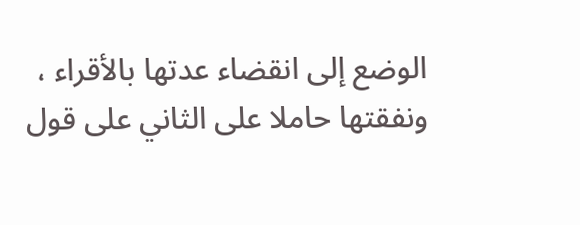الوضع إلى انقضاء عدتها بالأقراء ، ونفقتها حاملا على الثاني على قول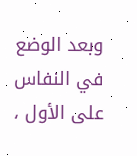وبعد الوضع في النفاس على الأول ،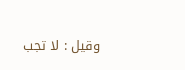وقيل : لا تجب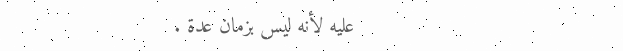عليه لأنه ليس بزمان عدة .